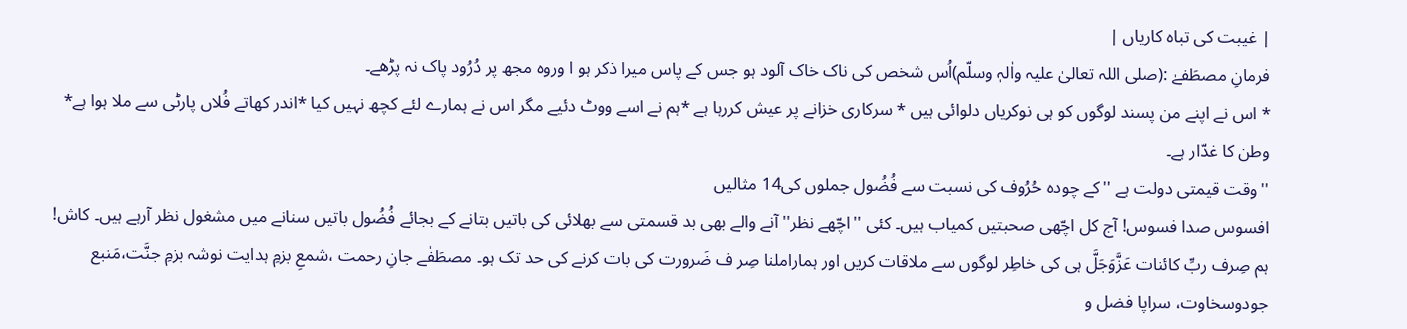| غیبت کی تباہ کاریاں |
فرمانِ مصطَفےٰ :(صلی اللہ تعالیٰ علیہ واٰلہٖ وسلّم)اُس شخص کی ناک خاک آلود ہو جس کے پاس میرا ذکر ہو ا وروہ مجھ پر دُرُود پاک نہ پڑھے۔
* اس نے اپنے من پسند لوگوں کو ہی نوکریاں دلوائی ہیں * سرکاری خزانے پر عیش کررہا ہے *ہم نے اسے ووٹ دئیے مگر اس نے ہمارے لئے کچھ نہیں کیا *اندر کھاتے فُلاں پارٹی سے ملا ہوا ہے* وطن کا غدّار ہے۔
''وقت قیمتی دولت ہے ''کے چودہ حُرُوف کی نسبت سے فُضُول جملوں کی14 مثالیں
افسوس صدا فسوس! آج کل اچّھی صحبتیں کمیاب ہیں۔ کئی ''اچّھے نظر'' آنے والے بھی بد قسمتی سے بھلائی کی باتیں بتانے کے بجائے فُضُول باتیں سنانے میں مشغول نظر آرہے ہیں۔ کاش! ہم صِرف ربِّ کائنات عَزَّوَجَلَّ ہی کی خاطِر لوگوں سے ملاقات کریں اور ہماراملنا صِر ف ضَرورت کی بات کرنے کی حد تک ہو۔ مصطَفٰے جانِ رحمت ،شمعِ بزمِ ہدایت نوشہ بزمِ جنَّت،مَنبع جودوسخاوت، سراپا فضل و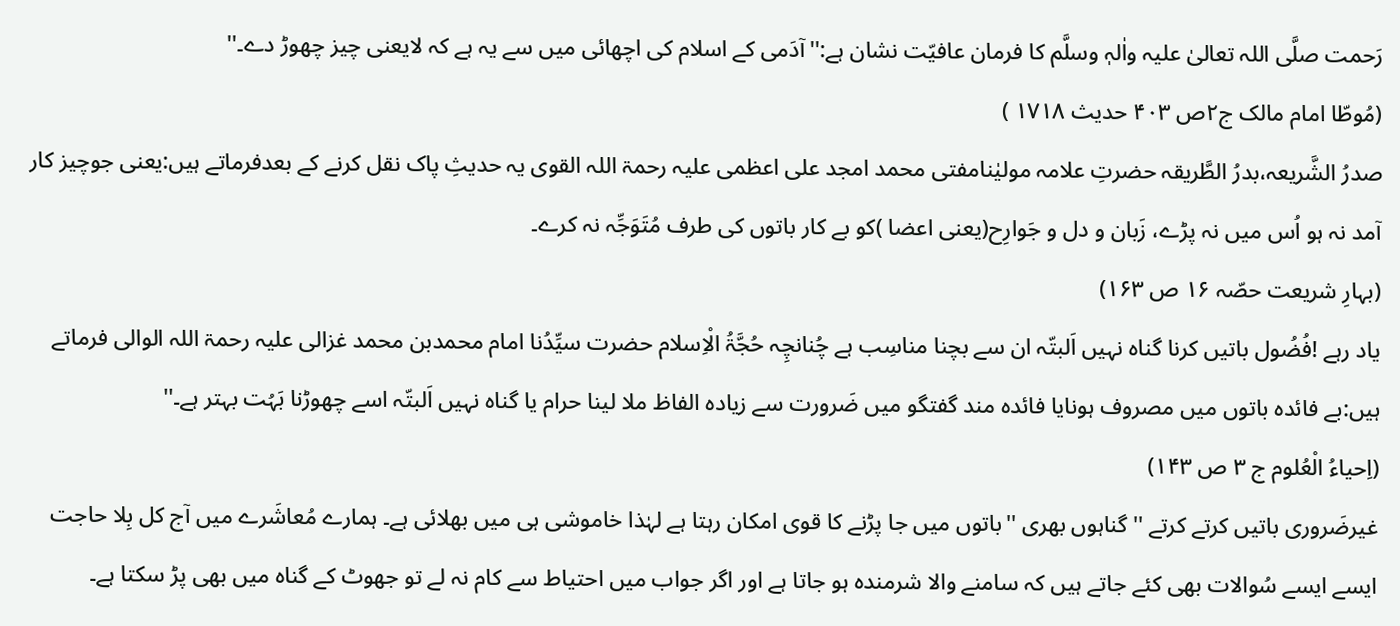رَحمت صلَّی اللہ تعالیٰ علیہ واٰلہٖ وسلَّم کا فرمان عافیّت نشان ہے:''آدَمی کے اسلام کی اچھائی میں سے یہ ہے کہ لایعنی چیز چھوڑ دے۔''
(مُوطّا امام مالک ج۲ص ۴۰۳ حدیث ۱۷۱۸ )
صدرُ الشَّریعہ،بدرُ الطَّریقہ حضرتِ علامہ مولیٰنامفتی محمد امجد علی اعظمی علیہ رحمۃ اللہ القوی یہ حدیثِ پاک نقل کرنے کے بعدفرماتے ہیں:یعنی جوچیز کار آمد نہ ہو اُس میں نہ پڑے، زَبان و دل و جَوارِح(یعنی اعضا )کو بے کار باتوں کی طرف مُتَوَجِّہ نہ کرے۔
(بہارِ شریعت حصّہ ۱۶ ص ۱۶۳)
یاد رہے !فُضُول باتیں کرنا گناہ نہیں اَلبتّہ ان سے بچنا مناسِب ہے چُنانچِہ حُجَّۃُ الْاِسلام حضرت سیِّدُنا امام محمدبن محمد غزالی علیہ رحمۃ اللہ الوالی فرماتے ہیں:بے فائدہ باتوں میں مصروف ہونایا فائدہ مند گفتگو میں ضَرورت سے زیادہ الفاظ ملا لینا حرام یا گناہ نہیں اَلبتّہ اسے چھوڑنا بَہُت بہتر ہے۔''
(اِحیاءُ الْعُلوم ج ۳ ص ۱۴۳)
غیرضَروری باتیں کرتے کرتے '' گناہوں بھری ''باتوں میں جا پڑنے کا قوی امکان رہتا ہے لہٰذا خاموشی ہی میں بھلائی ہے۔ ہمارے مُعاشَرے میں آج کل بِلا حاجت ایسے ایسے سُوالات بھی کئے جاتے ہیں کہ سامنے والا شرمندہ ہو جاتا ہے اور اگر جواب میں احتیاط سے کام نہ لے تو جھوٹ کے گناہ میں بھی پڑ سکتا ہے۔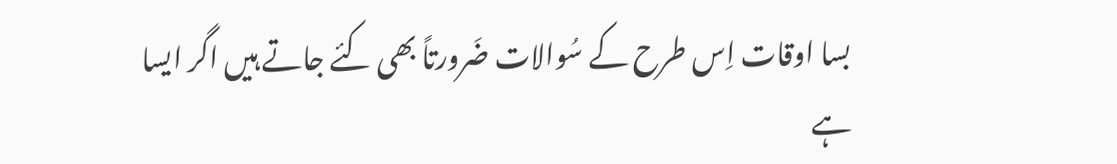بسا اوقات اِس طرح کے سُوالات ضَرورتاً بھی کئے جاتے ہیں اگر ایسا ہے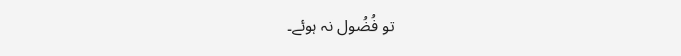تو فُضُول نہ ہوئے۔